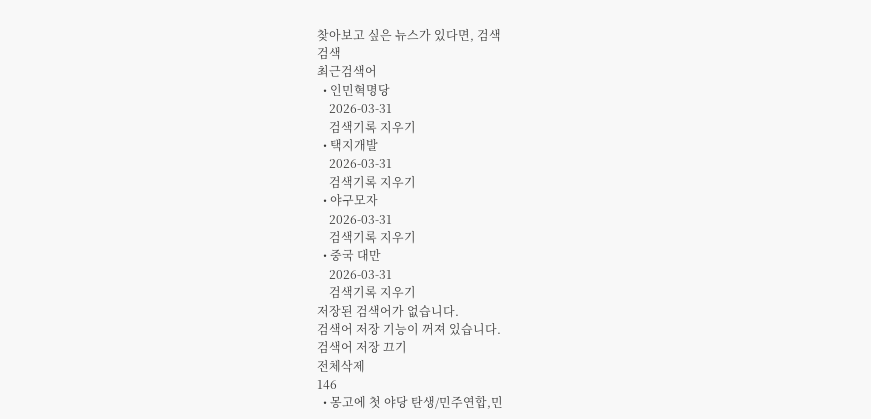찾아보고 싶은 뉴스가 있다면, 검색
검색
최근검색어
  • 인민혁명당
    2026-03-31
    검색기록 지우기
  • 택지개발
    2026-03-31
    검색기록 지우기
  • 야구모자
    2026-03-31
    검색기록 지우기
  • 중국 대만
    2026-03-31
    검색기록 지우기
저장된 검색어가 없습니다.
검색어 저장 기능이 꺼져 있습니다.
검색어 저장 끄기
전체삭제
146
  • 몽고에 첫 야당 탄생/민주연합,민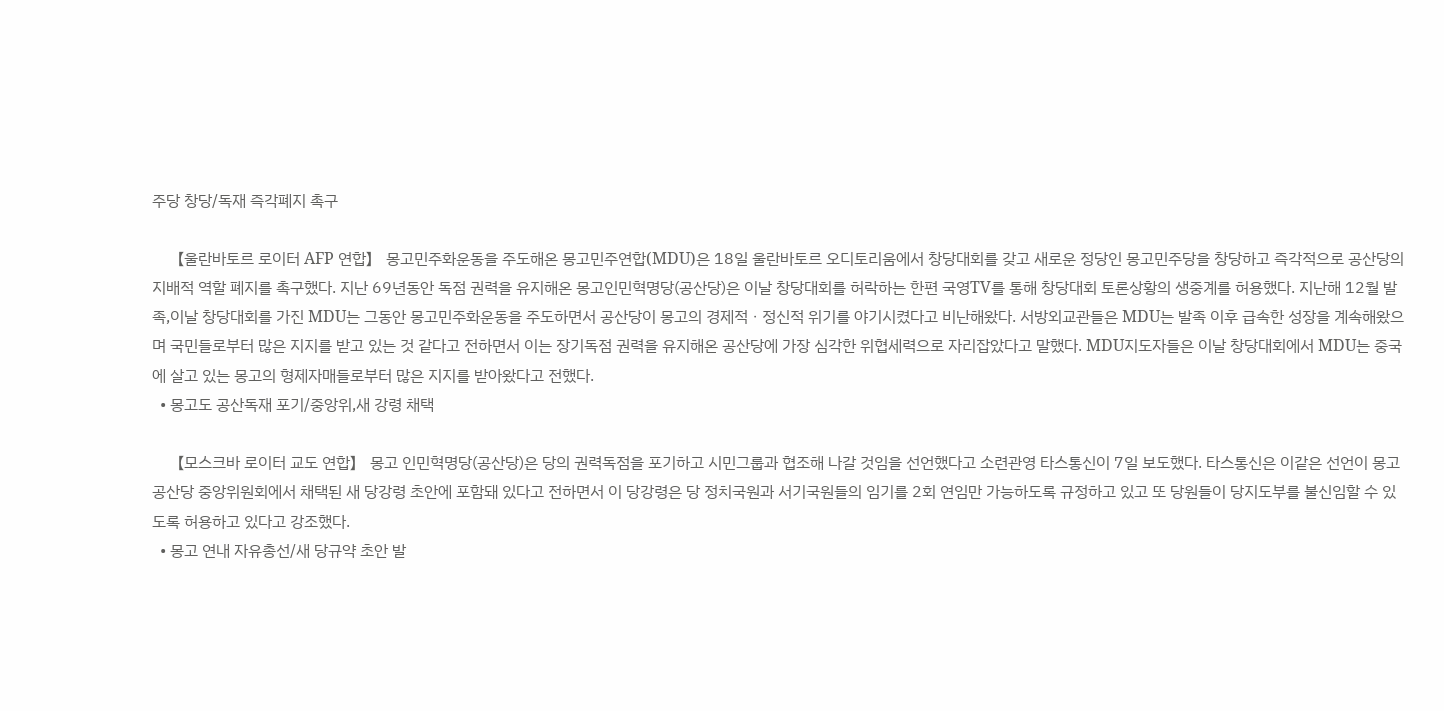주당 창당/독재 즉각폐지 촉구

    【울란바토르 로이터 AFP 연합】 몽고민주화운동을 주도해온 몽고민주연합(MDU)은 18일 울란바토르 오디토리움에서 창당대회를 갖고 새로운 정당인 몽고민주당을 창당하고 즉각적으로 공산당의 지배적 역할 폐지를 촉구했다. 지난 69년동안 독점 권력을 유지해온 몽고인민혁명당(공산당)은 이날 창당대회를 허락하는 한편 국영TV를 통해 창당대회 토론상황의 생중계를 허용했다. 지난해 12월 발족,이날 창당대회를 가진 MDU는 그동안 몽고민주화운동을 주도하면서 공산당이 몽고의 경제적ㆍ정신적 위기를 야기시켰다고 비난해왔다. 서방외교관들은 MDU는 발족 이후 급속한 성장을 계속해왔으며 국민들로부터 많은 지지를 받고 있는 것 같다고 전하면서 이는 장기독점 권력을 유지해온 공산당에 가장 심각한 위협세력으로 자리잡았다고 말했다. MDU지도자들은 이날 창당대회에서 MDU는 중국에 살고 있는 몽고의 형제자매들로부터 많은 지지를 받아왔다고 전했다.
  • 몽고도 공산독재 포기/중앙위,새 강령 채택

    【모스크바 로이터 교도 연합】 몽고 인민혁명당(공산당)은 당의 권력독점을 포기하고 시민그룹과 협조해 나갈 것임을 선언했다고 소련관영 타스통신이 7일 보도했다. 타스통신은 이같은 선언이 몽고 공산당 중앙위원회에서 채택된 새 당강령 초안에 포함돼 있다고 전하면서 이 당강령은 당 정치국원과 서기국원들의 임기를 2회 연임만 가능하도록 규정하고 있고 또 당원들이 당지도부를 불신임할 수 있도록 허용하고 있다고 강조했다.
  • 몽고 연내 자유총선/새 당규약 초안 발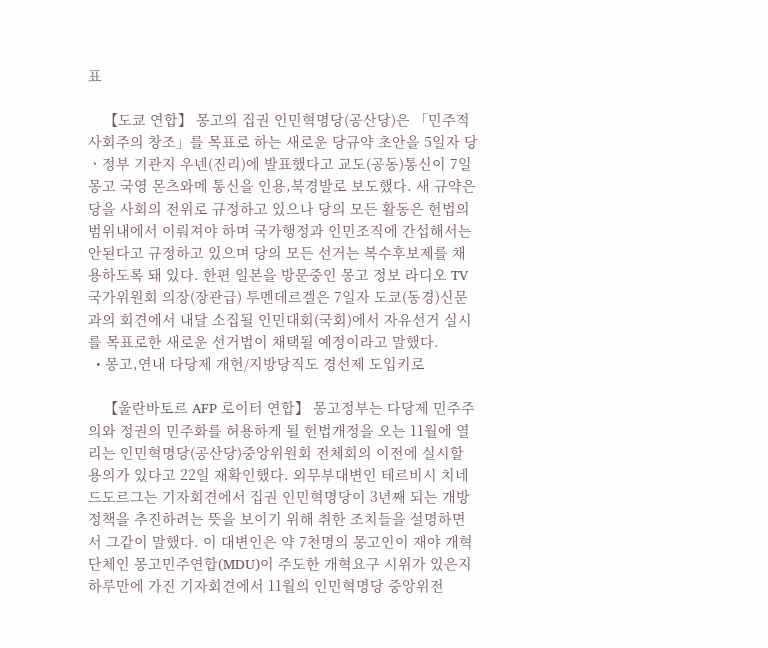표

    【도쿄 연합】 몽고의 집권 인민혁명당(공산당)은 「민주적 사회주의 창조」를 목표로 하는 새로운 당규약 초안을 5일자 당ㆍ정부 기관지 우넨(진리)에 발표했다고 교도(공동)통신이 7일 몽고 국영 몬츠와메 통신을 인용,북경발로 보도했다. 새 규약은 당을 사회의 전위로 규정하고 있으나 당의 모든 활동은 헌법의 범위내에서 이뤄져야 하며 국가행정과 인민조직에 간섭해서는 안된다고 규정하고 있으며 당의 모든 선거는 복수후보제를 채용하도록 돼 있다. 한편 일본을 방문중인 몽고 정보 라디오 TV국가위원회 의장(장관급) 투멘데르겔은 7일자 도쿄(동경)신문과의 회견에서 내달 소집될 인민대회(국회)에서 자유선거 실시를 목표로한 새로운 선거법이 채택될 예정이라고 말했다.
  • 몽고,연내 다당제 개헌/지방당직도 경선제 도입키로

    【울란바토르 AFP 로이터 연합】 몽고정부는 다당제 민주주의와 정권의 민주화를 허용하게 될 헌법개정을 오는 11월에 열리는 인민혁명당(공산당)중앙위원회 전체회의 이전에 실시할 용의가 있다고 22일 재확인했다. 외무부대변인 테르비시 치네드도르그는 기자회견에서 집권 인민혁명당이 3년째 되는 개방정책을 추진하려는 뜻을 보이기 위해 취한 조치들을 설명하면서 그같이 말했다. 이 대변인은 약 7천명의 몽고인이 재야 개혁단체인 몽고민주연합(MDU)이 주도한 개혁요구 시위가 있은지 하루만에 가진 기자회견에서 11월의 인민혁명당 중앙위전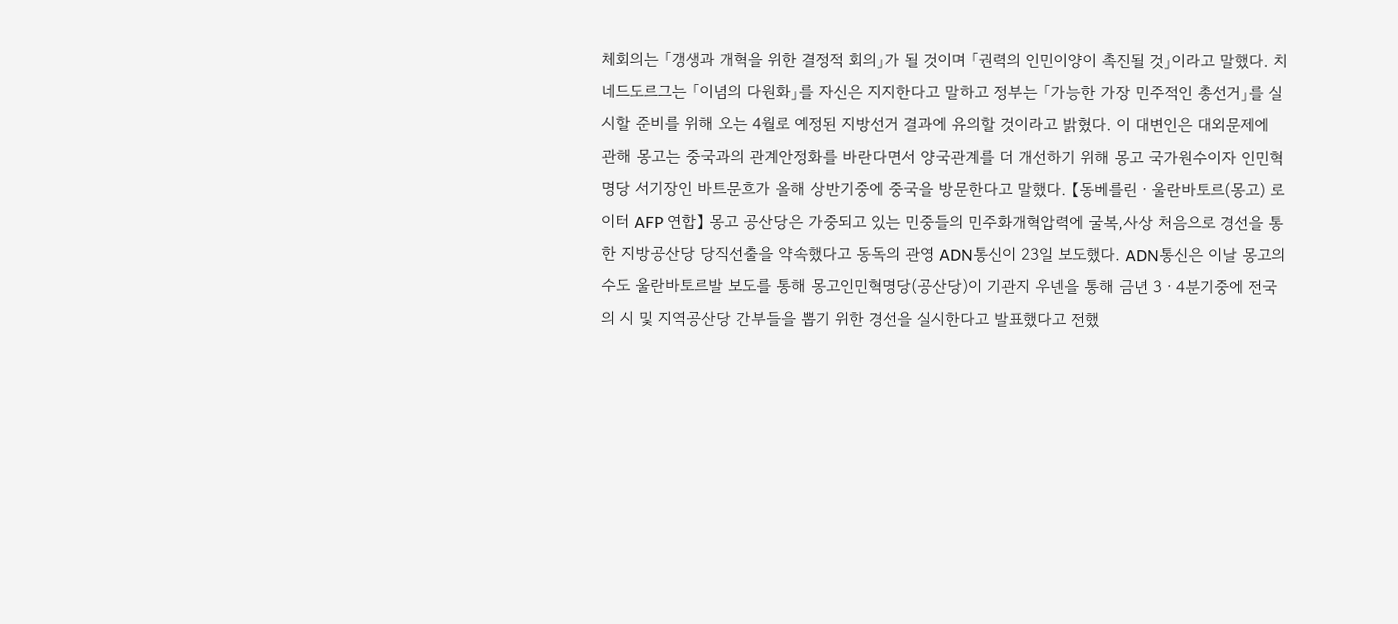체회의는 「갱생과 개혁을 위한 결정적 회의」가 될 것이며 「권력의 인민이양이 촉진될 것」이라고 말했다. 치네드도르그는 「이념의 다원화」를 자신은 지지한다고 말하고 정부는 「가능한 가장 민주적인 총선거」를 실시할 준비를 위해 오는 4월로 예정된 지방선거 결과에 유의할 것이라고 밝혔다. 이 대변인은 대외문제에 관해 몽고는 중국과의 관계안정화를 바란다면서 양국관계를 더 개선하기 위해 몽고 국가원수이자 인민혁명당 서기장인 바트문흐가 올해 상반기중에 중국을 방문한다고 말했다. 【동베를린ㆍ울란바토르(몽고) 로이터 AFP 연합】 몽고 공산당은 가중되고 있는 민중들의 민주화개혁압력에 굴복,사상 처음으로 경선을 통한 지방공산당 당직선출을 약속했다고 동독의 관영 ADN통신이 23일 보도했다. ADN통신은 이날 몽고의 수도 울란바토르발 보도를 통해 몽고인민혁명당(공산당)이 기관지 우넨을 통해 금년 3ㆍ4분기중에 전국의 시 및 지역공산당 간부들을 뽑기 위한 경선을 실시한다고 발표했다고 전했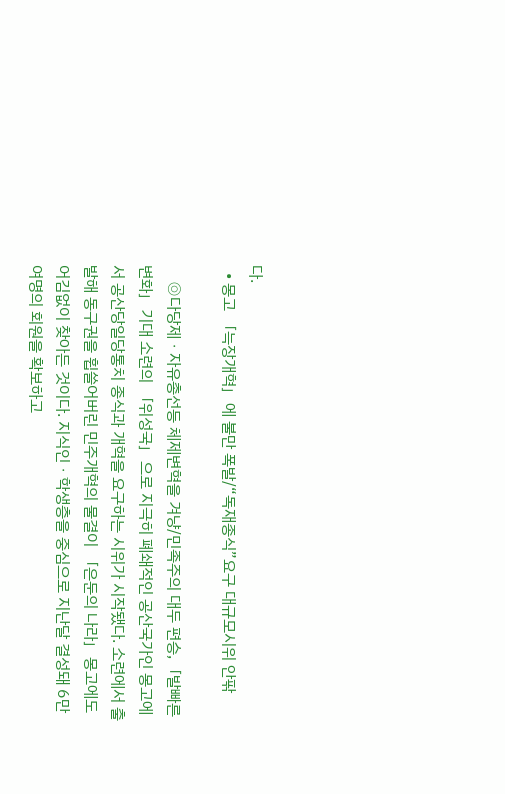다.
  • 몽고 「늑장개혁」에 불만 폭발/“독재종식”요구 대규모시위 안팎

    ◎다당제ㆍ자유총선등 체제변혁을 겨냥/민족주의 대두 편승,「발빠른 변화」기대 소련의 「위성국」으로 지극히 폐쇄적인 공산국가인 몽고에서 공산당일당통치 종식과 개혁을 요구하는 시위가 시작됐다. 소련에서 출발해 동구권을 휩쓸어버린 민주개혁의 물결이 「은둔의 나라」몽고에도 어김없이 찾아든 것이다. 지식인ㆍ학생층을 중심으로 지난달 결성돼 6만여명의 회원을 확보하고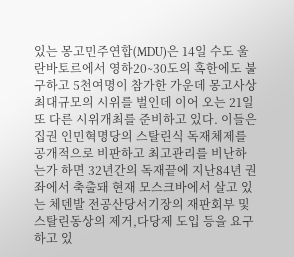있는 몽고민주연합(MDU)은 14일 수도 울란바토르에서 영하20∼30도의 혹한에도 불구하고 5천여명이 참가한 가운데 몽고사상 최대규모의 시위를 벌인데 이어 오는 21일 또 다른 시위개최를 준비하고 있다. 이들은 집권 인민혁명당의 스탈린식 독재체제를 공개적으로 비판하고 최고관리를 비난하는가 하면 32년간의 독재끝에 지난84년 권좌에서 축출돼 현재 모스크바에서 살고 있는 체덴발 전공산당서기장의 재판회부 및 스탈린동상의 제거,다당제 도입 등을 요구하고 있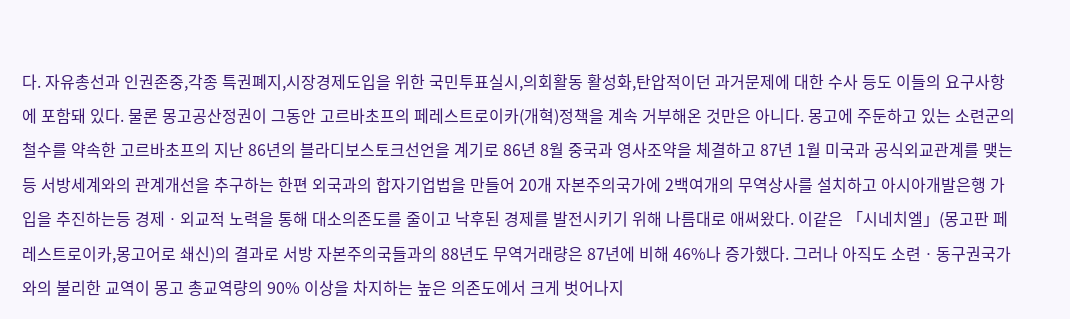다. 자유총선과 인권존중,각종 특권폐지,시장경제도입을 위한 국민투표실시,의회활동 활성화,탄압적이던 과거문제에 대한 수사 등도 이들의 요구사항에 포함돼 있다. 물론 몽고공산정권이 그동안 고르바초프의 페레스트로이카(개혁)정책을 계속 거부해온 것만은 아니다. 몽고에 주둔하고 있는 소련군의 철수를 약속한 고르바초프의 지난 86년의 블라디보스토크선언을 계기로 86년 8월 중국과 영사조약을 체결하고 87년 1월 미국과 공식외교관계를 맺는등 서방세계와의 관계개선을 추구하는 한편 외국과의 합자기업법을 만들어 20개 자본주의국가에 2백여개의 무역상사를 설치하고 아시아개발은행 가입을 추진하는등 경제ㆍ외교적 노력을 통해 대소의존도를 줄이고 낙후된 경제를 발전시키기 위해 나름대로 애써왔다. 이같은 「시네치엘」(몽고판 페레스트로이카,몽고어로 쇄신)의 결과로 서방 자본주의국들과의 88년도 무역거래량은 87년에 비해 46%나 증가했다. 그러나 아직도 소련ㆍ동구권국가와의 불리한 교역이 몽고 총교역량의 90% 이상을 차지하는 높은 의존도에서 크게 벗어나지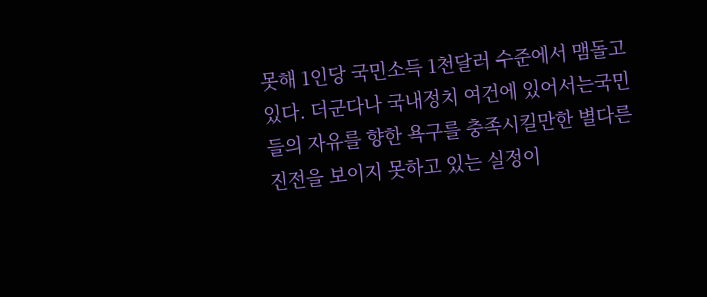못해 1인당 국민소득 1천달러 수준에서 맴돌고 있다. 더군다나 국내정치 여건에 있어서는국민들의 자유를 향한 욕구를 충족시킬만한 별다른 진전을 보이지 못하고 있는 실정이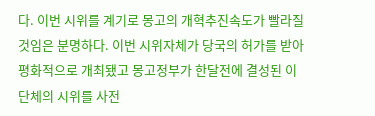다. 이번 시위를 계기로 몽고의 개혁추진속도가 빨라질 것임은 분명하다. 이번 시위자체가 당국의 허가를 받아 평화적으로 개최됐고 몽고정부가 한달전에 결성된 이 단체의 시위를 사전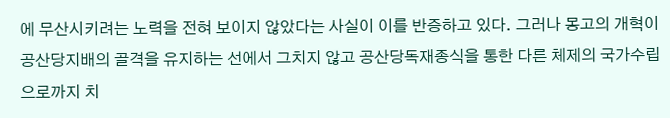에 무산시키려는 노력을 전혀 보이지 않았다는 사실이 이를 반증하고 있다. 그러나 몽고의 개혁이 공산당지배의 골격을 유지하는 선에서 그치지 않고 공산당독재종식을 통한 다른 체제의 국가수립으로까지 치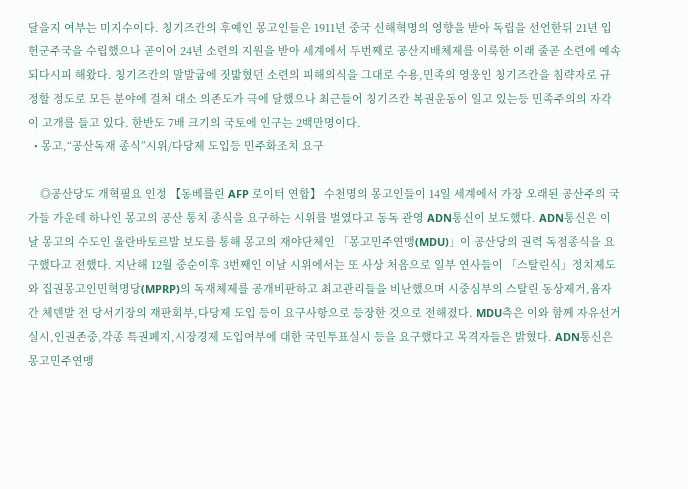달을지 여부는 미지수이다. 칭기즈칸의 후예인 몽고인들은 1911년 중국 신해혁명의 영향을 받아 독립을 선언한뒤 21년 입헌군주국을 수립했으나 곧이어 24년 소련의 지원을 받아 세계에서 두번째로 공산지배체제를 이룩한 이래 줄곧 소련에 예속되다시피 해왔다. 칭기즈칸의 말발굽에 짓밟혔던 소련의 피해의식을 그대로 수용,민족의 영웅인 칭기즈칸을 침략자로 규정할 정도로 모든 분야에 걸쳐 대소 의존도가 극에 달했으나 최근들어 칭기즈칸 복권운동이 일고 있는등 민족주의의 자각이 고개를 들고 있다. 한반도 7배 크기의 국토에 인구는 2백만명이다.
  • 몽고,“공산독재 종식”시위/다당제 도입등 민주화조치 요구

    ◎공산당도 개혁필요 인정 【동베를린 AFP 로이터 연합】 수천명의 몽고인들이 14일 세계에서 가장 오래된 공산주의 국가들 가운데 하나인 몽고의 공산 통치 종식을 요구하는 시위를 벌였다고 동독 관영 ADN통신이 보도했다. ADN통신은 이날 몽고의 수도인 울란바토르발 보도를 통해 몽고의 재야단체인 「몽고민주연맹(MDU)」이 공산당의 권력 독점종식을 요구했다고 전했다. 지난해 12월 중순이후 3번째인 이날 시위에서는 또 사상 처음으로 일부 연사들이 「스탈린식」정치제도와 집권몽고인민혁명당(MPRP)의 독재체제를 공개비판하고 최고관리들을 비난했으며 시중심부의 스탈린 동상제거,윰자간 체덴발 전 당서기장의 재판회부,다당제 도입 등이 요구사항으로 등장한 것으로 전해졌다. MDU측은 이와 함께 자유선거 실시,인권존중,각종 특권폐지,시장경제 도입여부에 대한 국민투표실시 등을 요구했다고 목격자들은 밝혔다. ADN통신은 몽고민주연맹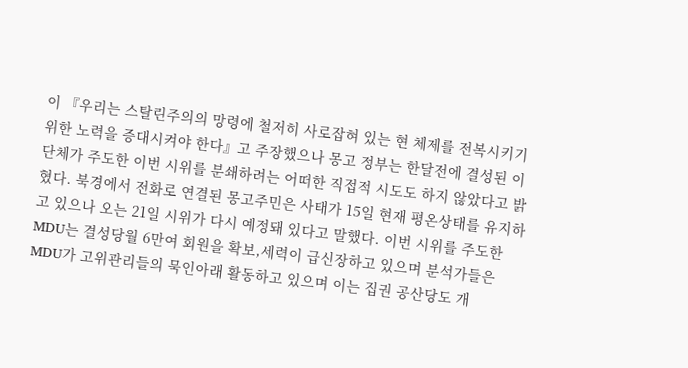이 『우리는 스탈린주의의 망령에 철저히 사로잡혀 있는 현 체제를 전복시키기 위한 노력을 증대시켜야 한다』고 주장했으나 몽고 정부는 한달전에 결성된 이 단체가 주도한 이번 시위를 분쇄하려는 어떠한 직접적 시도도 하지 않았다고 밝혔다. 북경에서 전화로 연결된 몽고주민은 사태가 15일 현재 평온상태를 유지하고 있으나 오는 21일 시위가 다시 예정돼 있다고 말했다. 이번 시위를 주도한 MDU는 결성당월 6만여 회원을 확보,세력이 급신장하고 있으며 분석가들은 MDU가 고위관리들의 묵인아래 활동하고 있으며 이는 집권 공산당도 개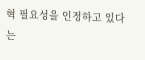혁 필요성을 인정하고 있다는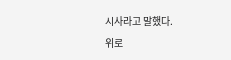시사라고 말했다.
위로